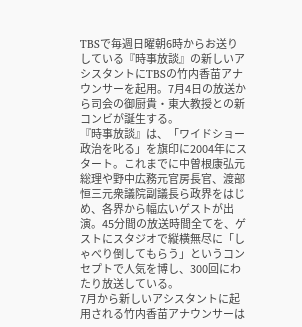TBSで毎週日曜朝6時からお送りしている『時事放談』の新しいアシスタントにTBSの竹内香苗アナウンサーを起用。7月4日の放送から司会の御厨貴・東大教授との新コンビが誕生する。
『時事放談』は、「ワイドショー政治を叱る」を旗印に2004年にスタート。これまでに中曽根康弘元総理や野中広務元官房長官、渡部恒三元衆議院副議長ら政界をはじめ、各界から幅広いゲストが出演。45分間の放送時間全てを、ゲストにスタジオで縦横無尽に「しゃべり倒してもらう」というコンセプトで人気を博し、300回にわたり放送している。
7月から新しいアシスタントに起用される竹内香苗アナウンサーは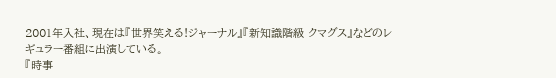2001年入社、現在は『世界笑える!ジャーナル』『新知識階級 クマグス』などのレギュラー番組に出演している。
『時事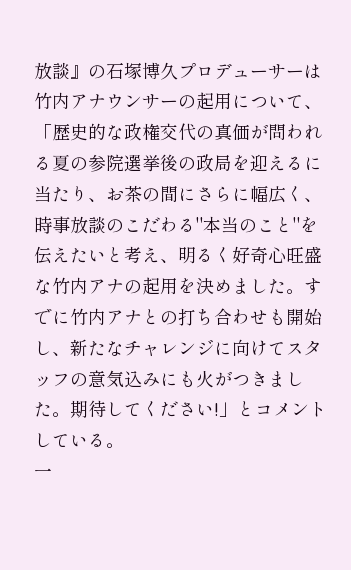放談』の石塚博久プロデューサーは竹内アナウンサーの起用について、「歴史的な政権交代の真価が問われる夏の参院選挙後の政局を迎えるに当たり、お茶の間にさらに幅広く、時事放談のこだわる"本当のこと"を伝えたいと考え、明るく好奇心旺盛な竹内アナの起用を決めました。すでに竹内アナとの打ち合わせも開始し、新たなチャレンジに向けてスタッフの意気込みにも火がつきました。期待してください!」とコメントしている。
一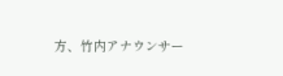方、竹内アナウンサー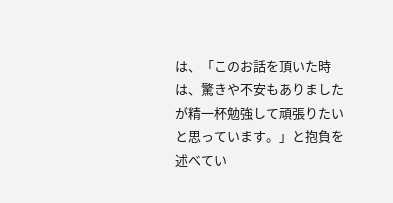は、「このお話を頂いた時は、驚きや不安もありましたが精一杯勉強して頑張りたいと思っています。」と抱負を述べてい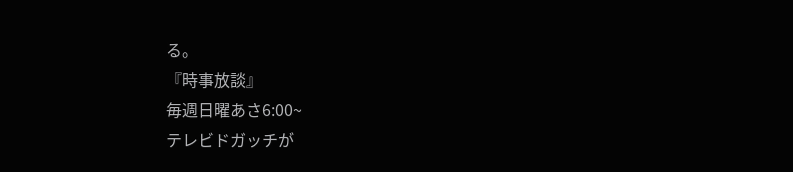る。
『時事放談』
毎週日曜あさ6:00~
テレビドガッチが